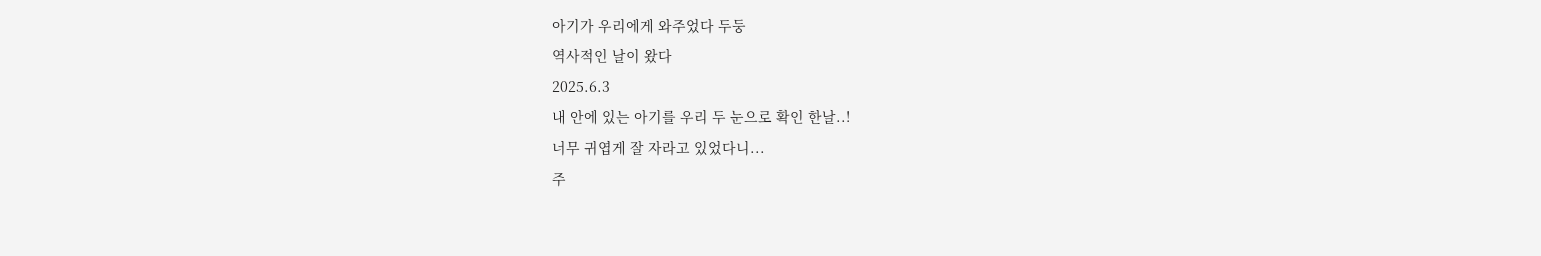아기가 우리에게 와주었다 두둥
역사적인 날이 왔다
2025.6.3
내 안에 있는 아기를 우리 두 눈으로 확인 한날..!
너무 귀엽게 잘 자라고 있었다니...
주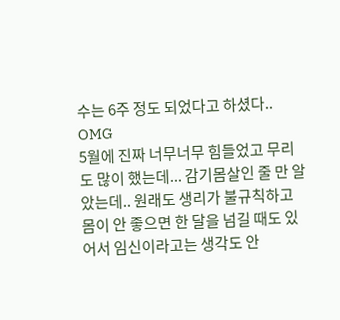수는 6주 정도 되었다고 하셨다..
OMG
5월에 진짜 너무너무 힘들었고 무리도 많이 했는데... 감기몸살인 줄 만 알았는데.. 원래도 생리가 불규칙하고 몸이 안 좋으면 한 달을 넘길 때도 있어서 임신이라고는 생각도 안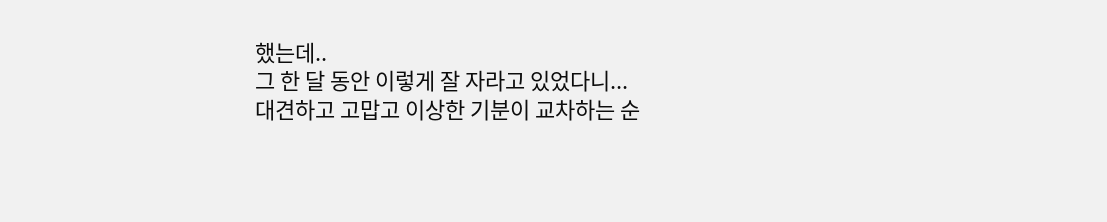했는데..
그 한 달 동안 이렇게 잘 자라고 있었다니...
대견하고 고맙고 이상한 기분이 교차하는 순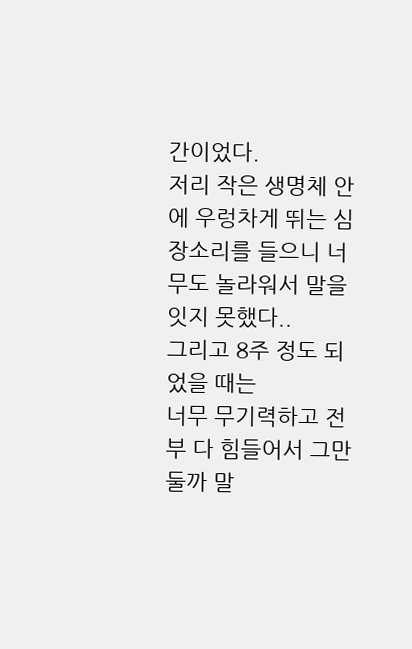간이었다.
저리 작은 생명체 안에 우렁차게 뛰는 심장소리를 들으니 너무도 놀라워서 말을 잇지 못했다..
그리고 8주 정도 되었을 때는
너무 무기력하고 전부 다 힘들어서 그만둘까 말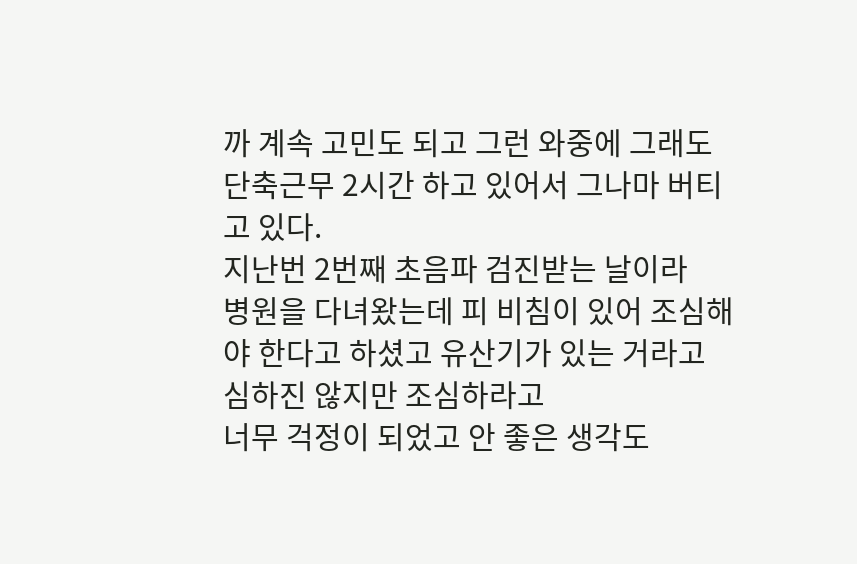까 계속 고민도 되고 그런 와중에 그래도 단축근무 2시간 하고 있어서 그나마 버티고 있다.
지난번 2번째 초음파 검진받는 날이라
병원을 다녀왔는데 피 비침이 있어 조심해야 한다고 하셨고 유산기가 있는 거라고
심하진 않지만 조심하라고
너무 걱정이 되었고 안 좋은 생각도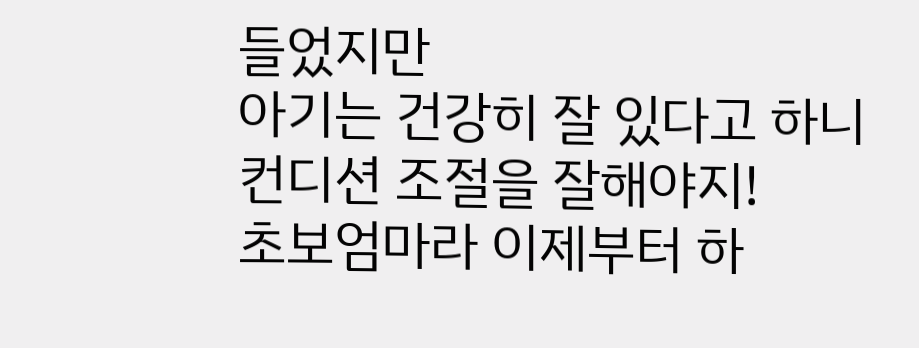들었지만
아기는 건강히 잘 있다고 하니
컨디션 조절을 잘해야지!
초보엄마라 이제부터 하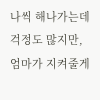나씩 해나가는데
걱정도 많지만,
엄마가 지켜줄게